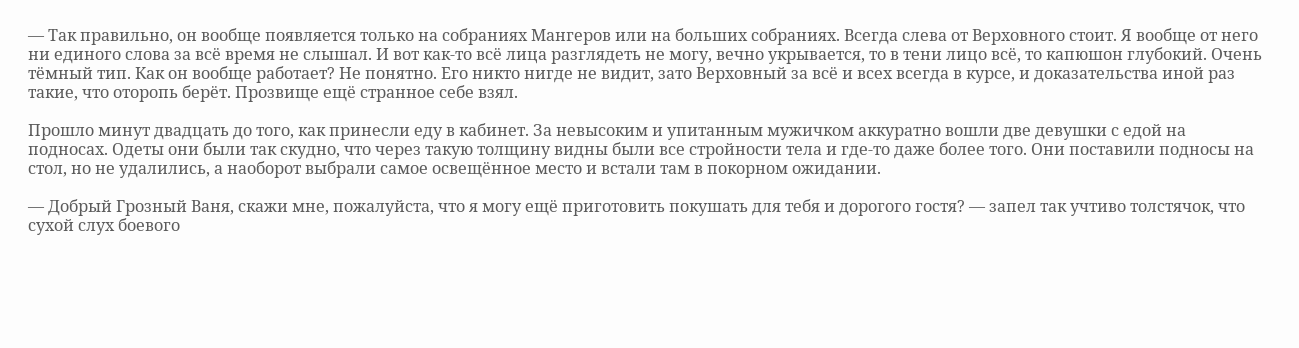— Так правильно, он вообще появляется только на собраниях Мангеров или на больших собраниях. Всегда слева от Верховного стоит. Я вообще от него ни единого слова за всё время не слышал. И вот как-то всё лица разглядеть не могу, вечно укрывается, то в тени лицо всё, то капюшон глубокий. Очень тёмный тип. Как он вообще работает? Не понятно. Его никто нигде не видит, зато Верховный за всё и всех всегда в курсе, и доказательства иной раз такие, что оторопь берёт. Прозвище ещё странное себе взял.

Прошло минут двадцать до того, как принесли еду в кабинет. За невысоким и упитанным мужичком аккуратно вошли две девушки с едой на подносах. Одеты они были так скудно, что через такую толщину видны были все стройности тела и где-то даже более того. Они поставили подносы на стол, но не удалились, а наоборот выбрали самое освещённое место и встали там в покорном ожидании.

— Добрый Грозный Ваня, скажи мне, пожалуйста, что я могу ещё приготовить покушать для тебя и дорогого гостя? — запел так учтиво толстячок, что сухой слух боевого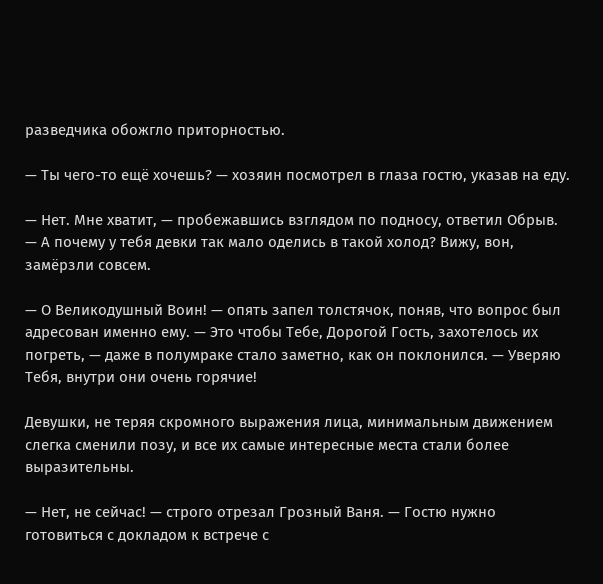разведчика обожгло приторностью.

— Ты чего-то ещё хочешь? — хозяин посмотрел в глаза гостю, указав на еду.

— Нет. Мне хватит, — пробежавшись взглядом по подносу, ответил Обрыв. — А почему у тебя девки так мало оделись в такой холод? Вижу, вон, замёрзли совсем.

— О Великодушный Воин! — опять запел толстячок, поняв, что вопрос был адресован именно ему. — Это чтобы Тебе, Дорогой Гость, захотелось их погреть, — даже в полумраке стало заметно, как он поклонился. — Уверяю Тебя, внутри они очень горячие!

Девушки, не теряя скромного выражения лица, минимальным движением слегка сменили позу, и все их самые интересные места стали более выразительны.

— Нет, не сейчас! — строго отрезал Грозный Ваня. — Гостю нужно готовиться с докладом к встрече с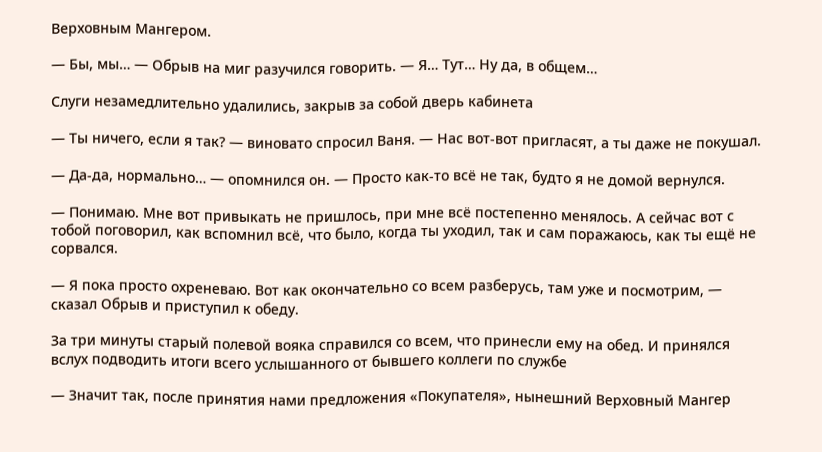Верховным Мангером.

— Бы, мы… — Обрыв на миг разучился говорить. — Я… Тут… Ну да, в общем…

Слуги незамедлительно удалились, закрыв за собой дверь кабинета

— Ты ничего, если я так? — виновато спросил Ваня. — Нас вот-вот пригласят, а ты даже не покушал.

— Да-да, нормально… — опомнился он. — Просто как-то всё не так, будто я не домой вернулся.

— Понимаю. Мне вот привыкать не пришлось, при мне всё постепенно менялось. А сейчас вот с тобой поговорил, как вспомнил всё, что было, когда ты уходил, так и сам поражаюсь, как ты ещё не сорвался.

— Я пока просто охреневаю. Вот как окончательно со всем разберусь, там уже и посмотрим, — сказал Обрыв и приступил к обеду.

За три минуты старый полевой вояка справился со всем, что принесли ему на обед. И принялся вслух подводить итоги всего услышанного от бывшего коллеги по службе

— Значит так, после принятия нами предложения «Покупателя», нынешний Верховный Мангер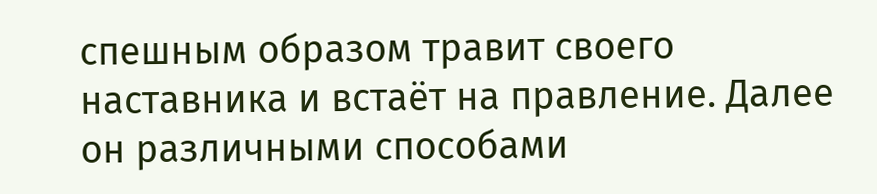спешным образом травит своего наставника и встаёт на правление. Далее он различными способами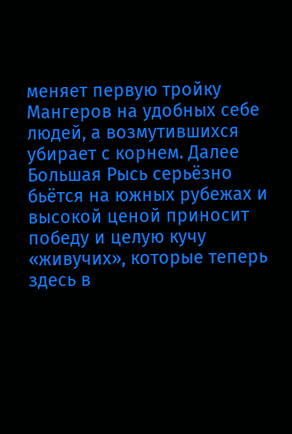меняет первую тройку Мангеров на удобных себе людей, а возмутившихся убирает с корнем. Далее Большая Рысь серьёзно бьётся на южных рубежах и высокой ценой приносит победу и целую кучу «живучих», которые теперь здесь в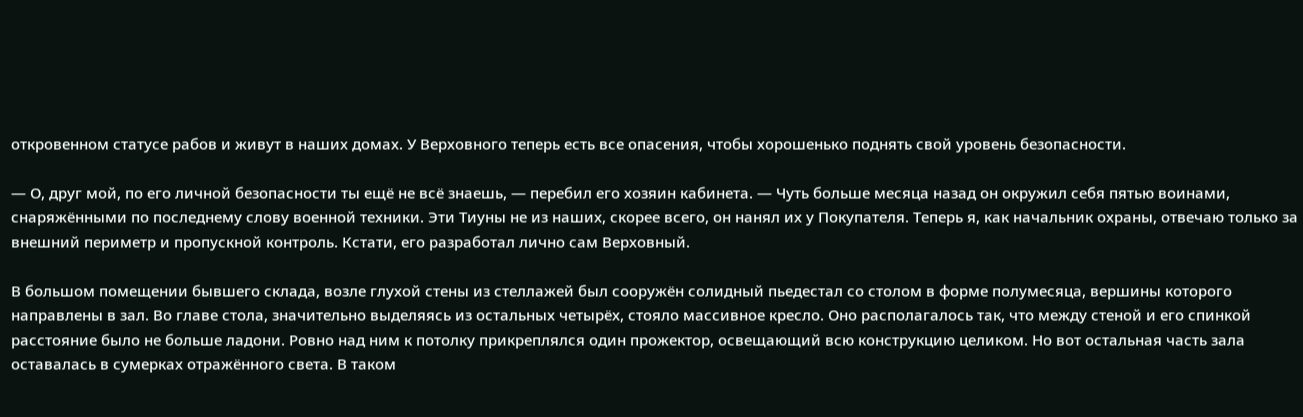откровенном статусе рабов и живут в наших домах. У Верховного теперь есть все опасения, чтобы хорошенько поднять свой уровень безопасности.

— О, друг мой, по его личной безопасности ты ещё не всё знаешь, — перебил его хозяин кабинета. — Чуть больше месяца назад он окружил себя пятью воинами, снаряжёнными по последнему слову военной техники. Эти Тиуны не из наших, скорее всего, он нанял их у Покупателя. Теперь я, как начальник охраны, отвечаю только за внешний периметр и пропускной контроль. Кстати, его разработал лично сам Верховный.

В большом помещении бывшего склада, возле глухой стены из стеллажей был сооружён солидный пьедестал со столом в форме полумесяца, вершины которого направлены в зал. Во главе стола, значительно выделяясь из остальных четырёх, стояло массивное кресло. Оно располагалось так, что между стеной и его спинкой расстояние было не больше ладони. Ровно над ним к потолку прикреплялся один прожектор, освещающий всю конструкцию целиком. Но вот остальная часть зала оставалась в сумерках отражённого света. В таком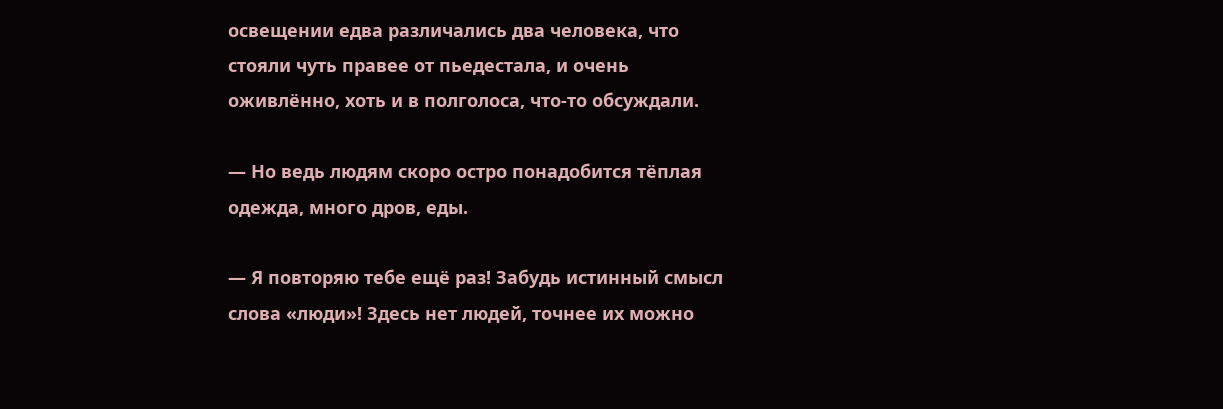освещении едва различались два человека, что стояли чуть правее от пьедестала, и очень оживлённо, хоть и в полголоса, что-то обсуждали.

— Но ведь людям скоро остро понадобится тёплая одежда, много дров, еды.

— Я повторяю тебе ещё раз! Забудь истинный смысл слова «люди»! Здесь нет людей, точнее их можно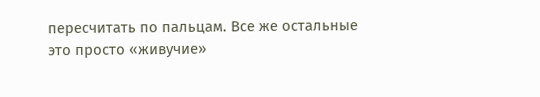пересчитать по пальцам. Все же остальные это просто «живучие»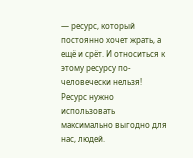— ресурс, который постоянно хочет жрать, а ещё и срёт. И относиться к этому ресурсу по-человечески нельзя! Ресурс нужно использовать максимально выгодно для нас, людей.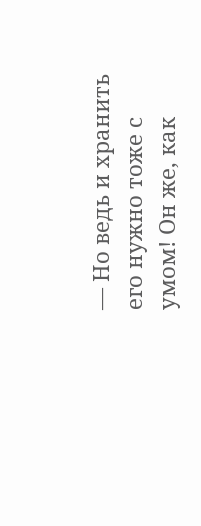— Но ведь и хранить его нужно тоже с умом! Он же, как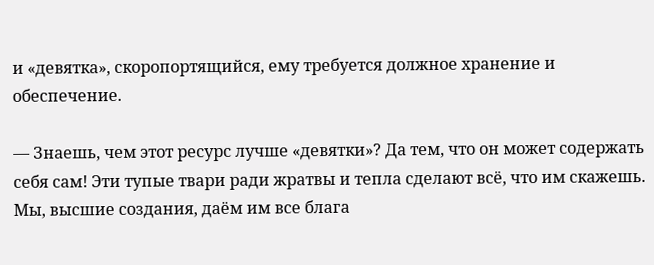и «девятка», скоропортящийся, ему требуется должное хранение и обеспечение.

— Знаешь, чем этот ресурс лучше «девятки»? Да тем, что он может содержать себя сам! Эти тупые твари ради жратвы и тепла сделают всё, что им скажешь. Мы, высшие создания, даём им все блага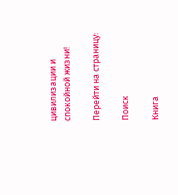цивилизации и спокойной жизни!

Перейти на страницу:

Поиск

Книга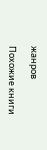жанров

Похожие книги